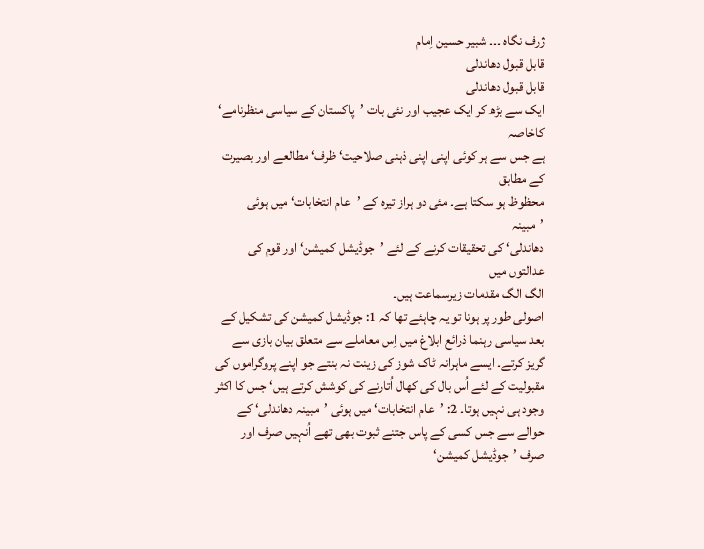ژرف نگاہ ۔۔۔ شبیر حسین اِمام
قابل قبول دھاندلی
قابل قبول دھاندلی
ایک سے بڑھ کر ایک عجیب اور نئی بات ’پاکستان کے سیاسی منظرنامے‘ کاخاصہ
ہے جس سے ہر کوئی اپنی اپنی ذہنی صلاحیت‘ ظرف‘ مطالعے اور بصیرت کے مطابق
محظوظ ہو سکتا ہے۔ مئی دو ہراز تیرہ کے ’عام انتخابات‘ میں ہوئی ’مبینہ
دھاندلی‘ کی تحقیقات کرنے کے لئے ’جوڈیشل کمیشن‘ اور قوم کی عدالتوں میں
الگ الگ مقدمات زیرسماعت ہیں۔
اصولی طور پر ہونا تو یہ چاہئے تھا کہ 1: جوڈیشل کمیشن کی تشکیل کے بعد سیاسی رہنما ذرائع ابلاغ میں اِس معاملے سے متعلق بیان بازی سے گریز کرتے۔ ایسے ماہرانہ ٹاک شوز کی زینت نہ بنتے جو اپنے پروگراموں کی مقبولیت کے لئے اُس بال کی کھال اُتارنے کی کوشش کرتے ہیں‘ جس کا اکثر وجود ہی نہیں ہوتا۔ 2: ’عام انتخابات‘ میں ہوئی ’مبینہ دھاندلی‘ کے حوالے سے جس کسی کے پاس جتنے ثبوت بھی تھے اُنہیں صرف اور صرف ’جوڈیشل کمیشن‘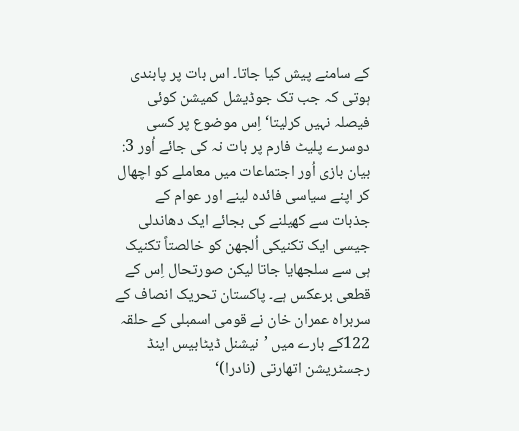کے سامنے پیش کیا جاتا۔ اس بات پر پابندی ہوتی کہ جب تک جوڈیشل کمیشن کوئی فیصلہ نہیں کرلیتا‘ اِس موضوع پر کسی دوسرے پلیٹ فارم پر بات نہ کی جائے اُور 3: بیان بازی اُور اجتماعات میں معاملے کو اچھال کر اپنے سیاسی فائدہ لینے اور عوام کے جذبات سے کھیلنے کی بجائے ایک دھاندلی جیسی ایک تکنیکی اُلجھن کو خالصتاً تکنیک ہی سے سلجھایا جاتا لیکن صورتحال اِس کے قطعی برعکس ہے۔ پاکستان تحریک انصاف کے سربراہ عمران خان نے قومی اسمبلی کے حلقہ 122کے بارے میں ’نیشنل ڈیٹابیس اینڈ رجسٹریشن اتھارتی (نادرا)‘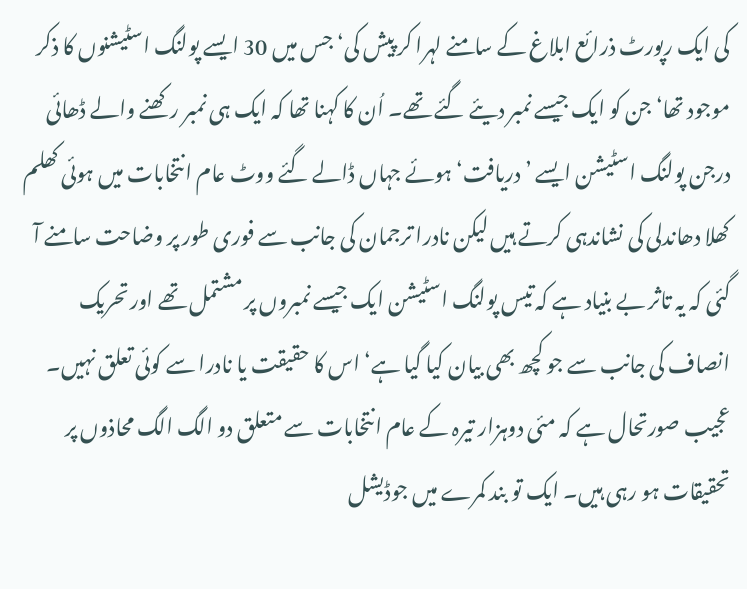کی ایک رپورٹ ذرائع ابلاغ کے سامنے لہرا کر پیش کی‘ جس میں 30 ایسے پولنگ اسٹیشنوں کا ذکر موجود تھا‘ جن کو ایک جیسے نمبر دیئے گئے تھے۔ اُن کا کہنا تھا کہ ایک ہی نمبر رکھنے والے ڈھائی درجن پولنگ اسٹیشن ایسے ’دریافت‘ ہوئے جہاں ڈالے گئے ووٹ عام انتخابات میں ہوئی کھلم کھلا دھاندلی کی نشاندہی کرتے ہیں لیکن نادرا ترجمان کی جانب سے فوری طور پر وضاحت سامنے آ گئی کہ یہ تاثر بے بنیاد ہے کہ تیس پولنگ اسٹیشن ایک جیسے نمبروں پر مشتمل تھے اور تحریک انصاف کی جانب سے جو کچھ بھی بیان کیا گیا ہے‘ اس کا حقیقت یا نادرا سے کوئی تعلق نہیں۔
عجیب صورتحال ہے کہ مئی دوہزار تیرہ کے عام انتخابات سے متعلق دو الگ الگ محاذوں پر تحقیقات ہو رہی ہیں۔ ایک تو بند کمرے میں جوڈیشل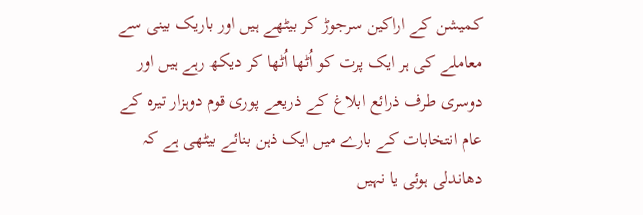کمیشن کے اراکین سرجوڑ کر بیٹھے ہیں اور باریک بینی سے معاملے کی ہر ایک پرت کو اُٹھا اُٹھا کر دیکھ رہے ہیں اور دوسری طرف ذرائع ابلاغ کے ذریعے پوری قوم دوہزار تیرہ کے عام انتخابات کے بارے میں ایک ذہن بنائے بیٹھی ہے کہ دھاندلی ہوئی یا نہیں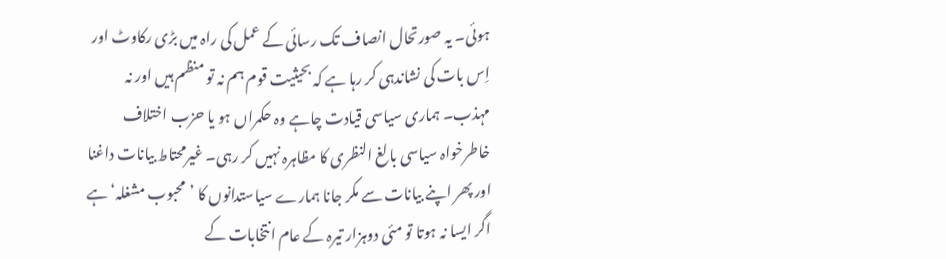ہوئی۔ یہ صورتحال انصاف تک رسائی کے عمل کی راہ میں بڑی رکاوٹ اور اِس بات کی نشاندہی کر رہا ہے کہ بحیثیت قوم ہم نہ تو منظم ہیں اور نہ مہذب۔ ہماری سیاسی قیادت چاہے وہ حکمراں ہو یا حزب اختلاف خاطرخواہ سیاسی بالغ النظری کا مظاہرہ نہیں کر رہی۔ غیرمحتاط بیانات داغنا اور پھر اپنے بیانات سے مکر جانا ہمارے سیاستدانوں کا ’محبوب مشغلہ‘ ہے اگر ایسا نہ ہوتا تو مئی دوہزار تیرہ کے عام انتخابات کے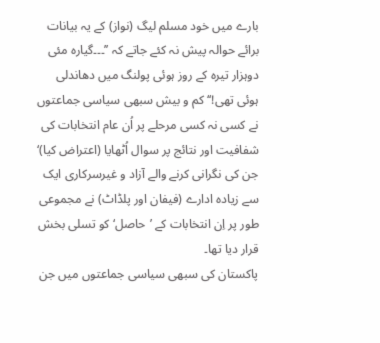بارے میں خود مسلم لیگ (نواز) کے یہ بیانات برائے حوالہ پیش نہ کئے جاتے کہ ’’۔۔۔گیارہ مئی دوہزار تیرہ کے روز ہوئی پولنگ میں دھاندلی ہوئی تھی!‘‘ کم و بیش سبھی سیاسی جماعتوں نے کسی نہ کسی مرحلے پر اُن عام انتخابات کی شفافیت اور نتائج پر سوال اُٹھایا (اعتراض کیا)‘ جن کی نگرانی کرنے والے آزاد و غیرسرکاری ایک سے زیادہ ادارے (فیفان اور پلڈاٹ) نے مجموعی طور پر اِن انتخابات کے ’حاصل‘ کو تسلی بخش قرار دیا تھا۔
پاکستان کی سبھی سیاسی جماعتوں میں جن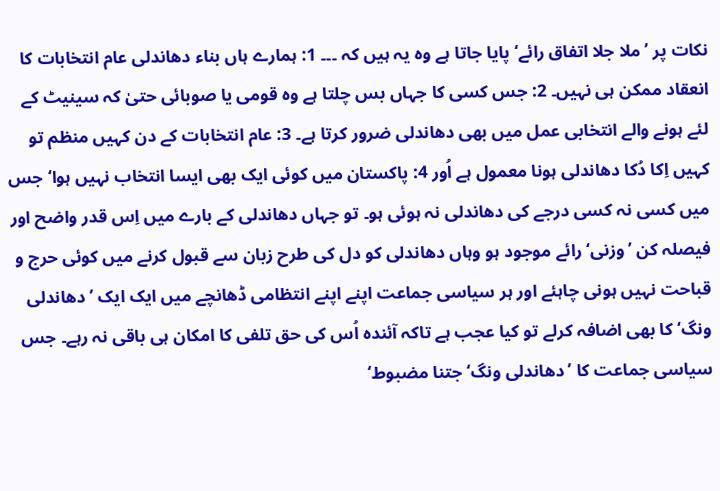نکات پر ’ملا جلا اتفاق رائے‘ پایا جاتا ہے وہ یہ ہیں کہ ۔۔۔ 1: ہمارے ہاں بناء دھاندلی عام انتخابات کا انعقاد ممکن ہی نہیں۔ 2: جس کسی کا جہاں بس چلتا ہے وہ قومی یا صوبائی حتیٰ کہ سینیٹ کے لئے ہونے والے انتخابی عمل میں بھی دھاندلی ضرور کرتا ہے۔ 3: عام انتخابات کے دن کہیں منظم تو کہیں اِکا دُکا دھاندلی ہونا معمول ہے اُور 4: پاکستان میں کوئی ایک بھی ایسا انتخاب نہیں ہوا‘ جس میں کسی نہ کسی درجے کی دھاندلی نہ ہوئی ہو۔ تو جہاں دھاندلی کے بارے میں اِس قدر واضح اور فیصلہ کن ’وزنی‘ رائے موجود ہو وہاں دھاندلی کو دل کی طرح زبان سے قبول کرنے میں کوئی حرج و قباحت نہیں ہونی چاہئے اور ہر سیاسی جماعت اپنے اپنے انتظامی ڈھانچے میں ایک ایک ’دھاندلی ونگ‘ کا بھی اضافہ کرلے تو کیا عجب ہے تاکہ آئندہ اُس کی حق تلفی کا امکان ہی باقی نہ رہے۔ جس سیاسی جماعت کا ’دھاندلی ونگ‘ جتنا مضبوط‘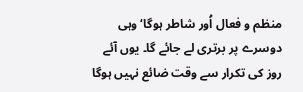منظم و فعال اُور شاطر ہوگا‘ وہی دوسرے پر برتری لے جائے گا۔ یوں آئے روز کی تکرار سے وقت ضائع نہیں ہوگا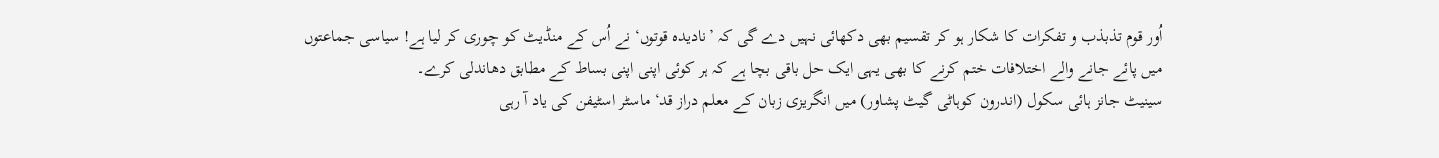اُور قوم تذبذب و تفکرات کا شکار ہو کر تقسیم بھی دکھائی نہیں دے گی کہ ’نادیدہ قوتوں‘ نے اُس کے منڈیٹ کو چوری کر لیا ہے! سیاسی جماعتوں میں پائے جانے والے اختلافات ختم کرنے کا بھی یہی ایک حل باقی بچا ہے کہ ہر کوئی اپنی اپنی بساط کے مطابق دھاندلی کرے۔
سینیٹ جانز ہائی سکول (اندرون کوہاٹی گیٹ پشاور) میں انگریزی زبان کے معلم دراز قد‘ ماسٹر اسٹیفن کی یاد آ رہی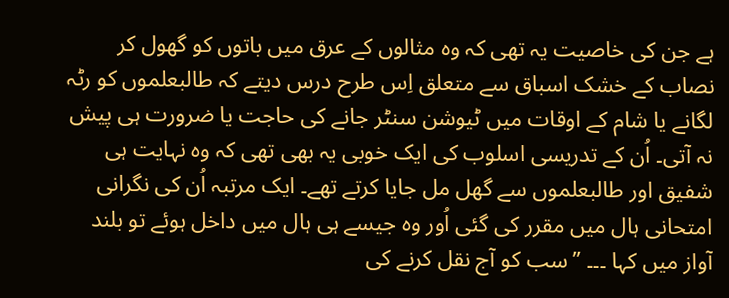ہے جن کی خاصیت یہ تھی کہ وہ مثالوں کے عرق میں باتوں کو گھول کر نصاب کے خشک اسباق سے متعلق اِس طرح درس دیتے کہ طالبعلموں کو رٹہ لگانے یا شام کے اوقات میں ٹیوشن سنٹر جانے کی حاجت یا ضرورت ہی پیش نہ آتی۔ اُن کے تدریسی اسلوب کی ایک خوبی یہ بھی تھی کہ وہ نہایت ہی شفیق اور طالبعلموں سے گھل مل جایا کرتے تھے۔ ایک مرتبہ اُن کی نگرانی امتحانی ہال میں مقرر کی گئی اُور وہ جیسے ہی ہال میں داخل ہوئے تو بلند آواز میں کہا ۔۔۔ ’’سب کو آج نقل کرنے کی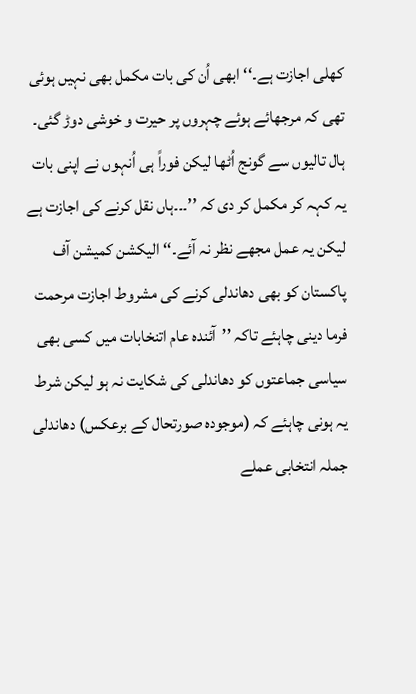کھلی اجازت ہے۔‘‘ ابھی اُن کی بات مکمل بھی نہیں ہوئی تھی کہ مرجھائے ہوئے چہروں پر حیرت و خوشی دوڑ گئی۔ ہال تالیوں سے گونج اُٹھا لیکن فوراً ہی اُنہوں نے اپنی بات یہ کہہ کر مکمل کر دی کہ ’’۔۔۔ہاں نقل کرنے کی اجازت ہے لیکن یہ عمل مجھے نظر نہ آئے۔‘‘ الیکشن کمیشن آف پاکستان کو بھی دھاندلی کرنے کی مشروط اجازت مرحمت فرما دینی چاہئے تاکہ ’’آئندہ عام اتنخابات میں کسی بھی سیاسی جماعتوں کو دھاندلی کی شکایت نہ ہو لیکن شرط یہ ہونی چاہئے کہ (موجودہ صورتحال کے برعکس) دھاندلی جملہ انتخابی عملے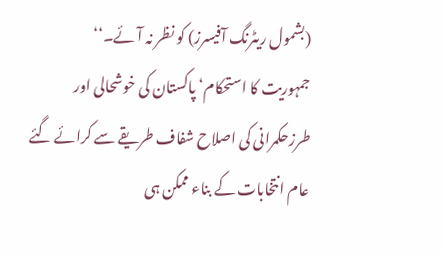(بشمول ریٹرنگ آفیسرز) کو نظر نہ آئے۔‘‘
جمہوریت کا استحکام‘ پاکستان کی خوشحالی اور طرزحکمرانی کی اصلاح شفاف طریقے سے کرائے گئے عام انتخابات کے بناء ممکن ہی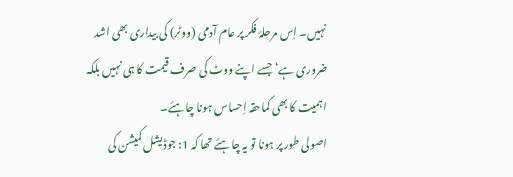نہیں۔ اِس مرحلۂ فکر پر عام آدمی (ووٹر) کی بیداری بھی اشد ضروری ہے‘ جسے اپنے ووٹ کی صرف قیمت کا ہی نہیں بلکہ اہمیت کا بھی کماحقہ اِحساس ہونا چاہئے۔
اصولی طور پر ہونا تو یہ چاہئے تھا کہ 1: جوڈیشل کمیشن کی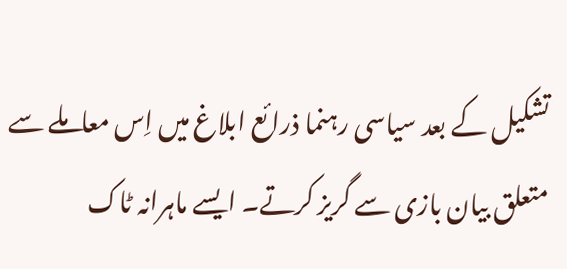تشکیل کے بعد سیاسی رہنما ذرائع ابلاغ میں اِس معاملے سے متعلق بیان بازی سے گریز کرتے۔ ایسے ماہرانہ ٹاک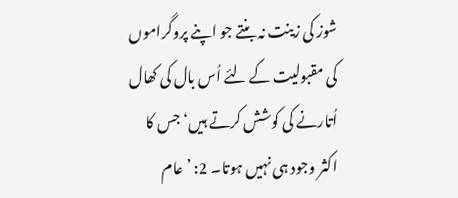شوز کی زینت نہ بنتے جو اپنے پروگراموں کی مقبولیت کے لئے اُس بال کی کھال اُتارنے کی کوشش کرتے ہیں‘ جس کا اکثر وجود ہی نہیں ہوتا۔ 2: ’عام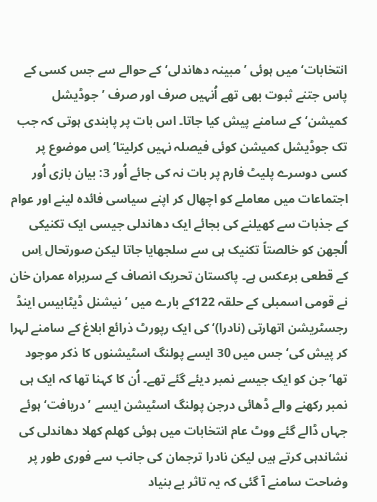انتخابات‘ میں ہوئی ’مبینہ دھاندلی‘ کے حوالے سے جس کسی کے پاس جتنے ثبوت بھی تھے اُنہیں صرف اور صرف ’جوڈیشل کمیشن‘ کے سامنے پیش کیا جاتا۔ اس بات پر پابندی ہوتی کہ جب تک جوڈیشل کمیشن کوئی فیصلہ نہیں کرلیتا‘ اِس موضوع پر کسی دوسرے پلیٹ فارم پر بات نہ کی جائے اُور 3: بیان بازی اُور اجتماعات میں معاملے کو اچھال کر اپنے سیاسی فائدہ لینے اور عوام کے جذبات سے کھیلنے کی بجائے ایک دھاندلی جیسی ایک تکنیکی اُلجھن کو خالصتاً تکنیک ہی سے سلجھایا جاتا لیکن صورتحال اِس کے قطعی برعکس ہے۔ پاکستان تحریک انصاف کے سربراہ عمران خان نے قومی اسمبلی کے حلقہ 122کے بارے میں ’نیشنل ڈیٹابیس اینڈ رجسٹریشن اتھارتی (نادرا)‘ کی ایک رپورٹ ذرائع ابلاغ کے سامنے لہرا کر پیش کی‘ جس میں 30 ایسے پولنگ اسٹیشنوں کا ذکر موجود تھا‘ جن کو ایک جیسے نمبر دیئے گئے تھے۔ اُن کا کہنا تھا کہ ایک ہی نمبر رکھنے والے ڈھائی درجن پولنگ اسٹیشن ایسے ’دریافت‘ ہوئے جہاں ڈالے گئے ووٹ عام انتخابات میں ہوئی کھلم کھلا دھاندلی کی نشاندہی کرتے ہیں لیکن نادرا ترجمان کی جانب سے فوری طور پر وضاحت سامنے آ گئی کہ یہ تاثر بے بنیاد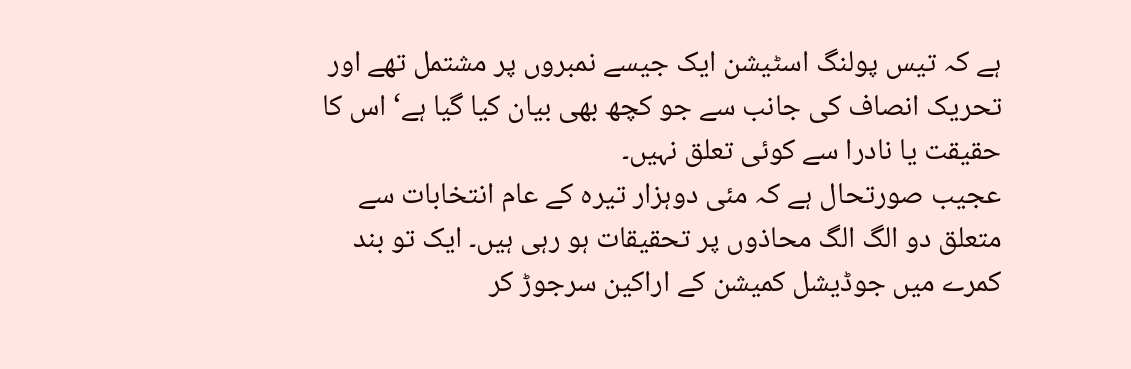ہے کہ تیس پولنگ اسٹیشن ایک جیسے نمبروں پر مشتمل تھے اور تحریک انصاف کی جانب سے جو کچھ بھی بیان کیا گیا ہے‘ اس کا حقیقت یا نادرا سے کوئی تعلق نہیں۔
عجیب صورتحال ہے کہ مئی دوہزار تیرہ کے عام انتخابات سے متعلق دو الگ الگ محاذوں پر تحقیقات ہو رہی ہیں۔ ایک تو بند کمرے میں جوڈیشل کمیشن کے اراکین سرجوڑ کر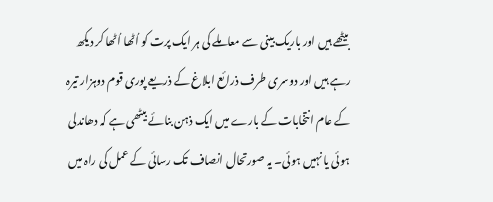بیٹھے ہیں اور باریک بینی سے معاملے کی ہر ایک پرت کو اُٹھا اُٹھا کر دیکھ رہے ہیں اور دوسری طرف ذرائع ابلاغ کے ذریعے پوری قوم دوہزار تیرہ کے عام انتخابات کے بارے میں ایک ذہن بنائے بیٹھی ہے کہ دھاندلی ہوئی یا نہیں ہوئی۔ یہ صورتحال انصاف تک رسائی کے عمل کی راہ میں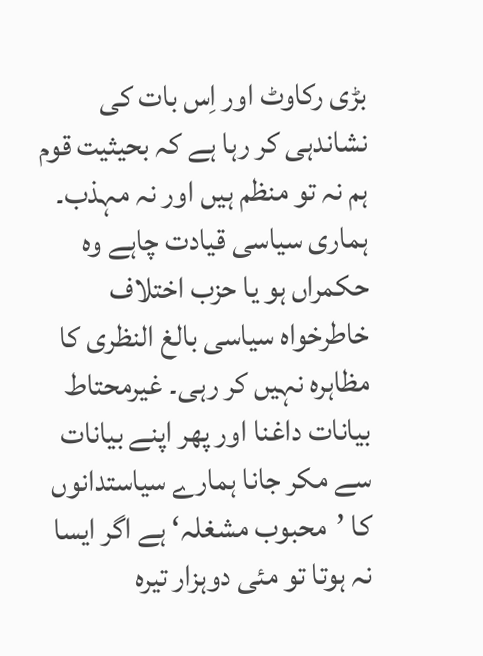بڑی رکاوٹ اور اِس بات کی نشاندہی کر رہا ہے کہ بحیثیت قوم ہم نہ تو منظم ہیں اور نہ مہذب۔ ہماری سیاسی قیادت چاہے وہ حکمراں ہو یا حزب اختلاف خاطرخواہ سیاسی بالغ النظری کا مظاہرہ نہیں کر رہی۔ غیرمحتاط بیانات داغنا اور پھر اپنے بیانات سے مکر جانا ہمارے سیاستدانوں کا ’محبوب مشغلہ‘ ہے اگر ایسا نہ ہوتا تو مئی دوہزار تیرہ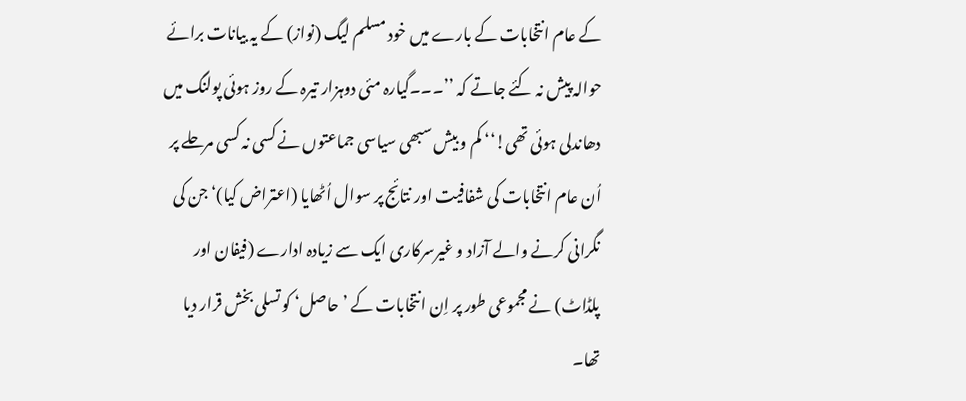کے عام انتخابات کے بارے میں خود مسلم لیگ (نواز) کے یہ بیانات برائے حوالہ پیش نہ کئے جاتے کہ ’’۔۔۔گیارہ مئی دوہزار تیرہ کے روز ہوئی پولنگ میں دھاندلی ہوئی تھی!‘‘ کم و بیش سبھی سیاسی جماعتوں نے کسی نہ کسی مرحلے پر اُن عام انتخابات کی شفافیت اور نتائج پر سوال اُٹھایا (اعتراض کیا)‘ جن کی نگرانی کرنے والے آزاد و غیرسرکاری ایک سے زیادہ ادارے (فیفان اور پلڈاٹ) نے مجموعی طور پر اِن انتخابات کے ’حاصل‘ کو تسلی بخش قرار دیا تھا۔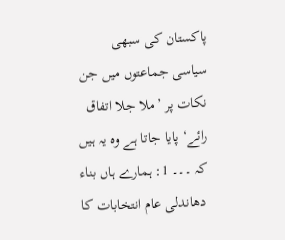پاکستان کی سبھی سیاسی جماعتوں میں جن نکات پر ’ملا جلا اتفاق رائے‘ پایا جاتا ہے وہ یہ ہیں کہ ۔۔۔ 1: ہمارے ہاں بناء دھاندلی عام انتخابات کا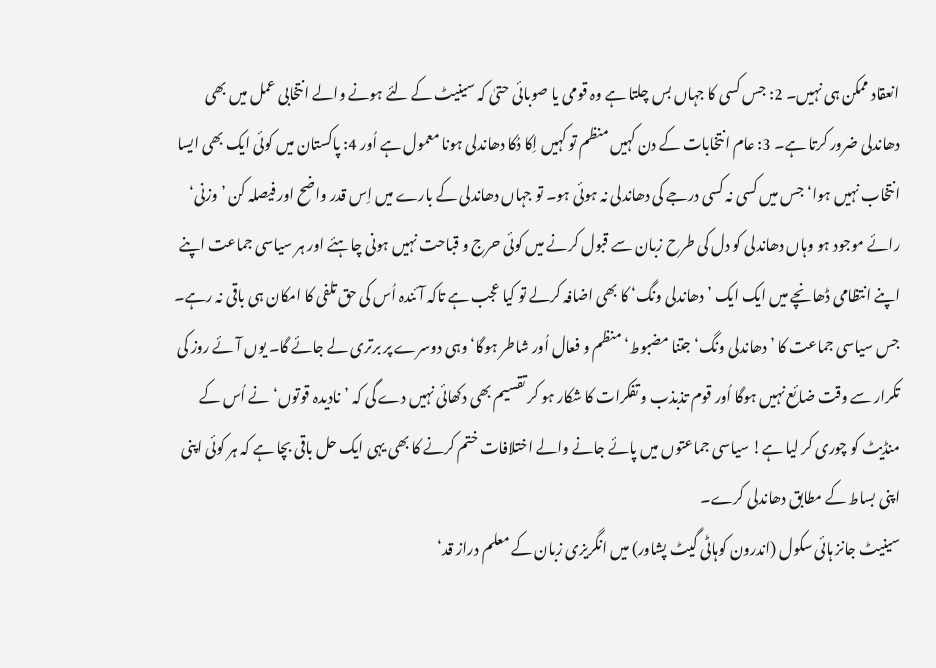انعقاد ممکن ہی نہیں۔ 2: جس کسی کا جہاں بس چلتا ہے وہ قومی یا صوبائی حتیٰ کہ سینیٹ کے لئے ہونے والے انتخابی عمل میں بھی دھاندلی ضرور کرتا ہے۔ 3: عام انتخابات کے دن کہیں منظم تو کہیں اِکا دُکا دھاندلی ہونا معمول ہے اُور 4: پاکستان میں کوئی ایک بھی ایسا انتخاب نہیں ہوا‘ جس میں کسی نہ کسی درجے کی دھاندلی نہ ہوئی ہو۔ تو جہاں دھاندلی کے بارے میں اِس قدر واضح اور فیصلہ کن ’وزنی‘ رائے موجود ہو وہاں دھاندلی کو دل کی طرح زبان سے قبول کرنے میں کوئی حرج و قباحت نہیں ہونی چاہئے اور ہر سیاسی جماعت اپنے اپنے انتظامی ڈھانچے میں ایک ایک ’دھاندلی ونگ‘ کا بھی اضافہ کرلے تو کیا عجب ہے تاکہ آئندہ اُس کی حق تلفی کا امکان ہی باقی نہ رہے۔ جس سیاسی جماعت کا ’دھاندلی ونگ‘ جتنا مضبوط‘ منظم و فعال اُور شاطر ہوگا‘ وہی دوسرے پر برتری لے جائے گا۔ یوں آئے روز کی تکرار سے وقت ضائع نہیں ہوگا اُور قوم تذبذب و تفکرات کا شکار ہو کر تقسیم بھی دکھائی نہیں دے گی کہ ’نادیدہ قوتوں‘ نے اُس کے منڈیٹ کو چوری کر لیا ہے! سیاسی جماعتوں میں پائے جانے والے اختلافات ختم کرنے کا بھی یہی ایک حل باقی بچا ہے کہ ہر کوئی اپنی اپنی بساط کے مطابق دھاندلی کرے۔
سینیٹ جانز ہائی سکول (اندرون کوہاٹی گیٹ پشاور) میں انگریزی زبان کے معلم دراز قد‘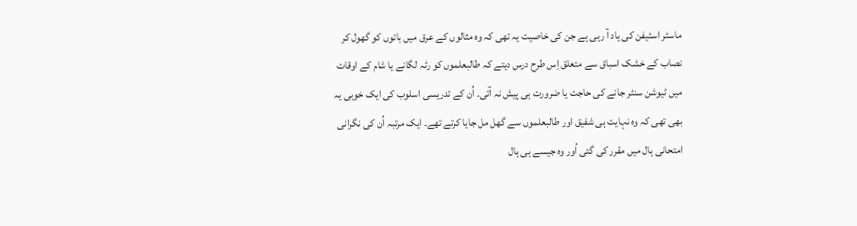ماسٹر اسٹیفن کی یاد آ رہی ہے جن کی خاصیت یہ تھی کہ وہ مثالوں کے عرق میں باتوں کو گھول کر نصاب کے خشک اسباق سے متعلق اِس طرح درس دیتے کہ طالبعلموں کو رٹہ لگانے یا شام کے اوقات میں ٹیوشن سنٹر جانے کی حاجت یا ضرورت ہی پیش نہ آتی۔ اُن کے تدریسی اسلوب کی ایک خوبی یہ بھی تھی کہ وہ نہایت ہی شفیق اور طالبعلموں سے گھل مل جایا کرتے تھے۔ ایک مرتبہ اُن کی نگرانی امتحانی ہال میں مقرر کی گئی اُور وہ جیسے ہی ہال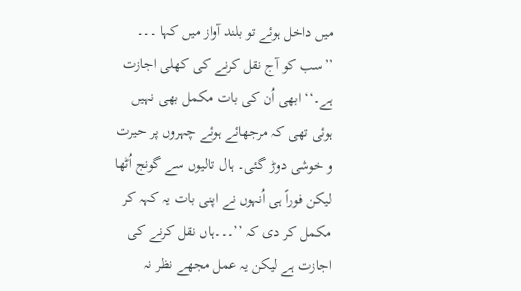میں داخل ہوئے تو بلند آواز میں کہا ۔۔۔ ’’سب کو آج نقل کرنے کی کھلی اجازت ہے۔‘‘ ابھی اُن کی بات مکمل بھی نہیں ہوئی تھی کہ مرجھائے ہوئے چہروں پر حیرت و خوشی دوڑ گئی۔ ہال تالیوں سے گونج اُٹھا لیکن فوراً ہی اُنہوں نے اپنی بات یہ کہہ کر مکمل کر دی کہ ’’۔۔۔ہاں نقل کرنے کی اجازت ہے لیکن یہ عمل مجھے نظر نہ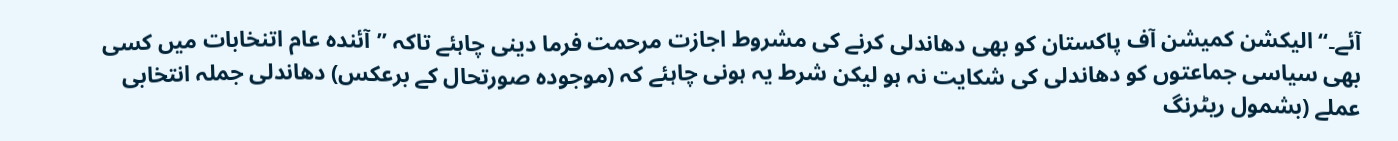آئے۔‘‘ الیکشن کمیشن آف پاکستان کو بھی دھاندلی کرنے کی مشروط اجازت مرحمت فرما دینی چاہئے تاکہ ’’آئندہ عام اتنخابات میں کسی بھی سیاسی جماعتوں کو دھاندلی کی شکایت نہ ہو لیکن شرط یہ ہونی چاہئے کہ (موجودہ صورتحال کے برعکس) دھاندلی جملہ انتخابی عملے (بشمول ریٹرنگ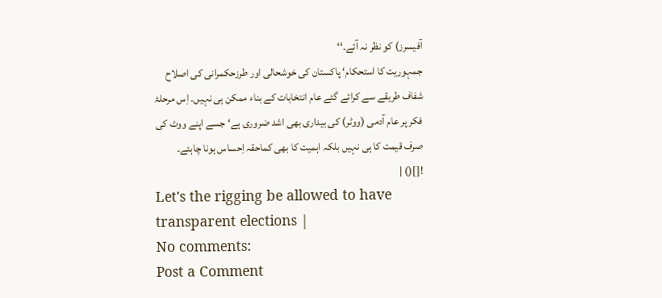آفیسرز) کو نظر نہ آئے۔‘‘
جمہوریت کا استحکام‘ پاکستان کی خوشحالی اور طرزحکمرانی کی اصلاح شفاف طریقے سے کرائے گئے عام انتخابات کے بناء ممکن ہی نہیں۔ اِس مرحلۂ فکر پر عام آدمی (ووٹر) کی بیداری بھی اشد ضروری ہے‘ جسے اپنے ووٹ کی صرف قیمت کا ہی نہیں بلکہ اہمیت کا بھی کماحقہ اِحساس ہونا چاہئے۔
![]() |
Let's the rigging be allowed to have transparent elections |
No comments:
Post a Comment